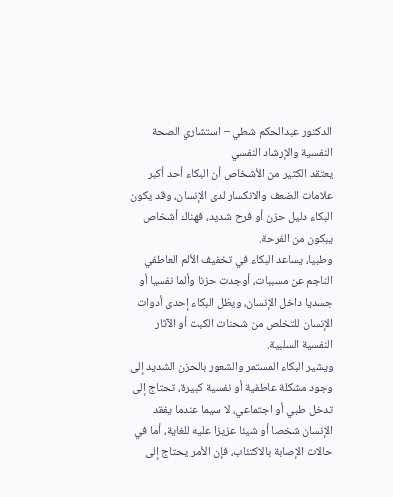الدكتور عبدالحكم شطي – استشاري الصحة النفسية والإرشاد النفسي
يعتقد الكثير من الأشخاص أن البكاء أحد أكبر علامات الضعف والانكسار لدى الإنسان، وقد يكون البكاء دليل حزن أو فرح شديد، فهناك أشخاص يبكون من الفرحة.
وطبيا، يساعد البكاء في تخفيف الألم العاطفي الناجم عن مسببات، أوجدت حزنا وألما نفسيا أو جسديا داخل الإنسان، ويظل البكاء إحدى أدوات الإنسان للتخلص من شحنات الكبت أو الآثار النفسية السلبية.
ويشير البكاء المستمر والشعور بالحزن الشديد إلى وجود مشكلة عاطفية أو نفسية كبيرة، تحتاج إلى تدخل طبي أو اجتماعي، لا سيما عندما يفقد الإنسان شخصا أو شيئا عزيزا عليه للغاية، أما في حالات الإصابة بالاكتئاب، فإن الأمر يحتاج إلى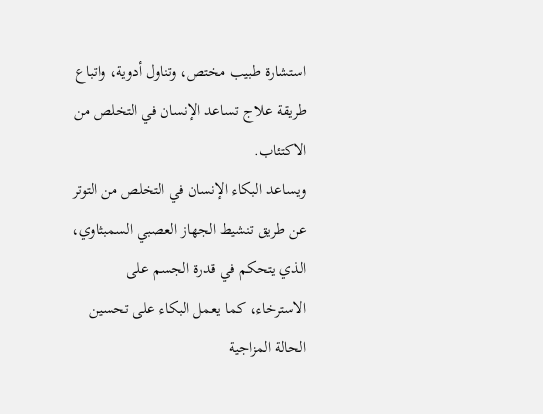استشارة طبيب مختص، وتناول أدوية، واتباع طريقة علاج تساعد الإنسان في التخلص من الاكتئاب.
ويساعد البكاء الإنسان في التخلص من التوتر عن طريق تنشيط الجهاز العصبي السمبثاوي، الذي يتحكم في قدرة الجسم على الاسترخاء، كما يعمل البكاء على تحسين الحالة المزاجية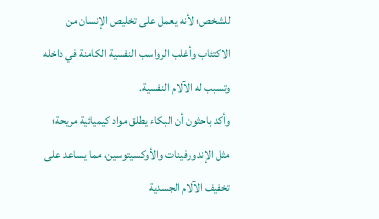للشخص؛ لأنه يعمل على تخليص الإنسان من الاكتئاب وأغلب الرواسب النفسية الكامنة في داخله وتسبب له الآلام النفسية.
وأكد باحثون أن البكاء يطلق مواد كيميائية مريحة؛ مثل الإندورفينات والأوكسيتوسين، مما يساعد على تخفيف الآلام الجسدية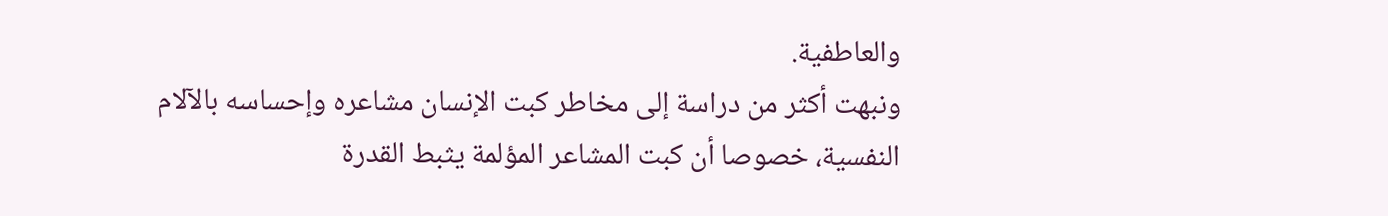والعاطفية.
ونبهت أكثر من دراسة إلى مخاطر كبت الإنسان مشاعره وإحساسه بالآلام النفسية، خصوصا أن كبت المشاعر المؤلمة يثبط القدرة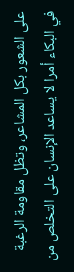على الشعور بكل المشاعر، وتظل مقاومة الرغبة في البكاء أمرا لا يساعد الإنسان على التخلص من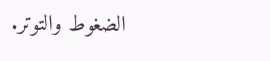الضغوط والتوتر.